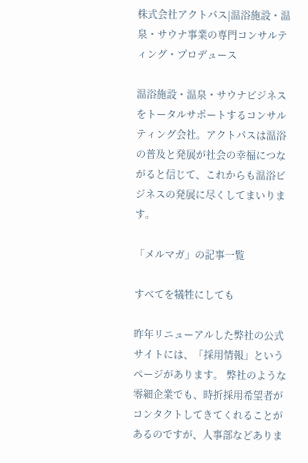株式会社アクトパス|温浴施設・温泉・サウナ事業の専門コンサルティング・プロデュース

温浴施設・温泉・サウナビジネスをトータルサポートするコンサルティング会社。アクトパスは温浴の普及と発展が社会の幸福につながると信じて、これからも温浴ビジネスの発展に尽くしてまいります。

「メルマガ」の記事一覧

すべてを犠牲にしても

昨年リニューアルした弊社の公式サイトには、「採用情報」というページがあります。 弊社のような零細企業でも、時折採用希望者がコンタクトしてきてくれることがあるのですが、人事部などありま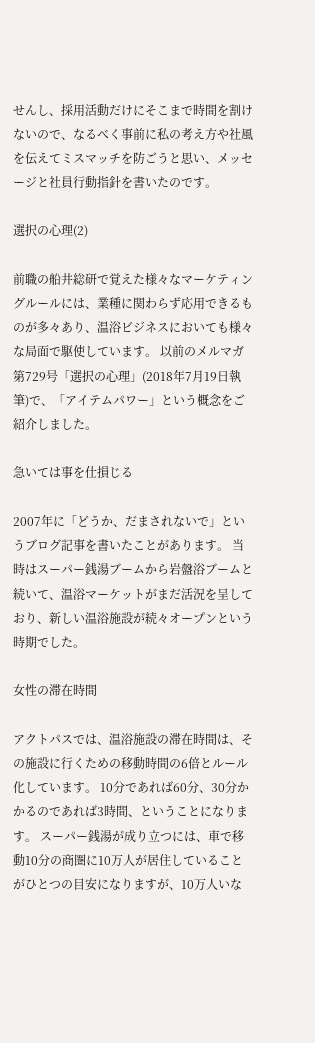せんし、採用活動だけにそこまで時間を割けないので、なるべく事前に私の考え方や社風を伝えてミスマッチを防ごうと思い、メッセージと社員行動指針を書いたのです。

選択の心理(2)

前職の船井総研で覚えた様々なマーケティングルールには、業種に関わらず応用できるものが多々あり、温浴ビジネスにおいても様々な局面で駆使しています。 以前のメルマガ第729号「選択の心理」(2018年7月19日執筆)で、「アイテムパワー」という概念をご紹介しました。

急いては事を仕損じる

2007年に「どうか、だまされないで」というブログ記事を書いたことがあります。 当時はスーパー銭湯ブームから岩盤浴ブームと続いて、温浴マーケットがまだ活況を呈しており、新しい温浴施設が続々オープンという時期でした。

女性の滞在時間

アクトパスでは、温浴施設の滞在時間は、その施設に行くための移動時間の6倍とルール化しています。 10分であれば60分、30分かかるのであれば3時間、ということになります。 スーパー銭湯が成り立つには、車で移動10分の商圏に10万人が居住していることがひとつの目安になりますが、10万人いな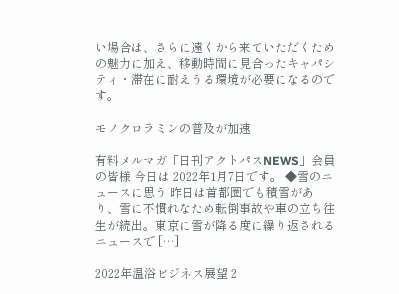い場合は、さらに遠くから来ていただくための魅力に加え、移動時間に見合ったキャパシティ・滞在に耐えうる環境が必要になるのです。

モノクロラミンの普及が加速

有料メルマガ「日刊アクトパスNEWS」会員の皆様 今日は 2022年1月7日です。 ◆雪のニュースに思う 昨日は首都圏でも積雪があり、雪に不慣れなため転倒事故や車の立ち往生が続出。東京に雪が降る度に繰り返されるニュースで […]

2022年温浴ビジネス展望 2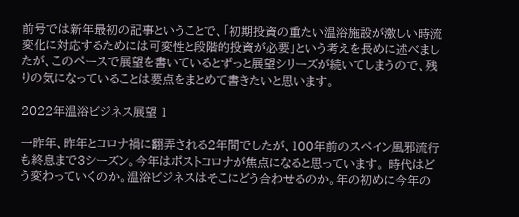前号では新年最初の記事ということで、「初期投資の重たい温浴施設が激しい時流変化に対応するためには可変性と段階的投資が必要」という考えを長めに述べましたが、このペースで展望を書いているとずっと展望シリーズが続いてしまうので、残りの気になっていることは要点をまとめて書きたいと思います。

2022年温浴ビジネス展望 1

一昨年、昨年とコロナ禍に翻弄される2年間でしたが、100年前のスペイン風邪流行も終息まで3シーズン。今年はポストコロナが焦点になると思っています。 時代はどう変わっていくのか。温浴ビジネスはそこにどう合わせるのか。年の初めに今年の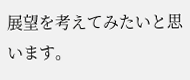展望を考えてみたいと思います。